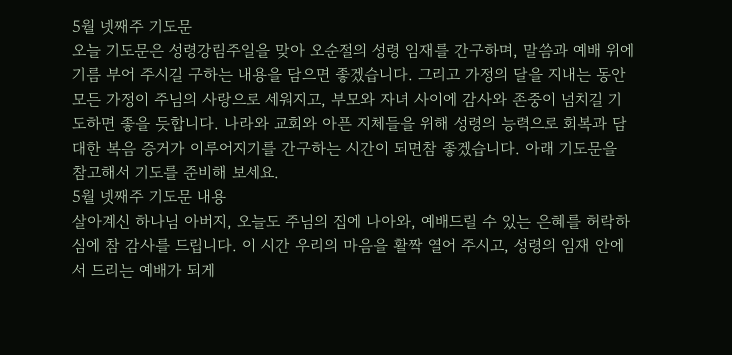5월 넷째주 기도문
오늘 기도문은 성령강림주일을 맞아 오순절의 성령 임재를 간구하며, 말씀과 예배 위에 기름 부어 주시길 구하는 내용을 담으면 좋겠습니다. 그리고 가정의 달을 지내는 동안 모든 가정이 주님의 사랑으로 세워지고, 부모와 자녀 사이에 감사와 존중이 넘치길 기도하면 좋을 듯합니다. 나라와 교회와 아픈 지체들을 위해 성령의 능력으로 회복과 담대한 복음 증거가 이루어지기를 간구하는 시간이 되면참 좋겠습니다. 아래 기도문을 참고해서 기도를 준비해 보세요.
5월 넷째주 기도문 내용
살아계신 하나님 아버지, 오늘도 주님의 집에 나아와, 예배드릴 수 있는 은혜를 허락하심에 참 감사를 드립니다. 이 시간 우리의 마음을 활짝 열어 주시고, 성령의 임재 안에서 드리는 예배가 되게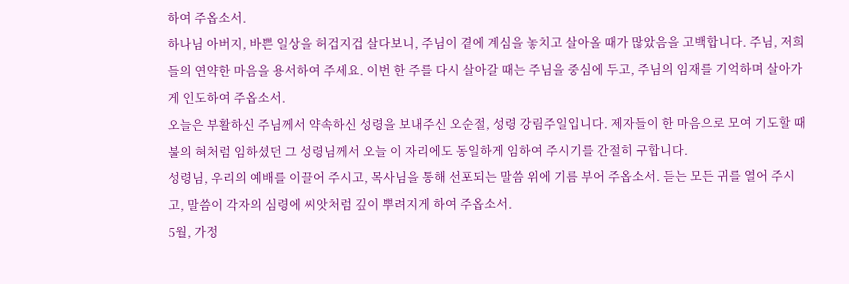하여 주옵소서.
하나님 아버지, 바쁜 일상을 허겁지겁 살다보니, 주님이 곁에 계심을 놓치고 살아올 때가 많았음을 고백합니다. 주님, 저희들의 연약한 마음을 용서하여 주세요. 이번 한 주를 다시 살아갈 때는 주님을 중심에 두고, 주님의 임재를 기억하며 살아가게 인도하여 주옵소서.
오늘은 부활하신 주님께서 약속하신 성령을 보내주신 오순절, 성령 강림주일입니다. 제자들이 한 마음으로 모여 기도할 때 불의 혀처럼 임하셨던 그 성령님께서 오늘 이 자리에도 동일하게 임하여 주시기를 간절히 구합니다.
성령님, 우리의 예배를 이끌어 주시고, 목사님을 통해 선포되는 말씀 위에 기름 부어 주옵소서. 듣는 모든 귀를 열어 주시고, 말씀이 각자의 심령에 씨앗처럼 깊이 뿌려지게 하여 주옵소서.
5월, 가정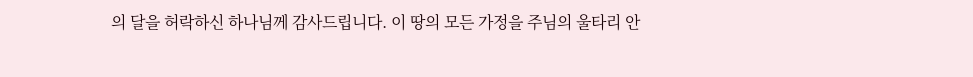의 달을 허락하신 하나님께 감사드립니다. 이 땅의 모든 가정을 주님의 울타리 안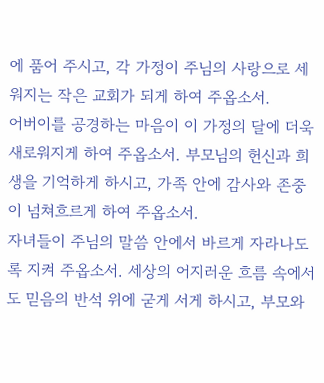에 품어 주시고, 각 가정이 주님의 사랑으로 세워지는 작은 교회가 되게 하여 주옵소서.
어버이를 공경하는 마음이 이 가정의 달에 더욱 새로워지게 하여 주옵소서. 부모님의 헌신과 희생을 기억하게 하시고, 가족 안에 감사와 존중이 넘쳐흐르게 하여 주옵소서.
자녀들이 주님의 말씀 안에서 바르게 자라나도록 지켜 주옵소서. 세상의 어지러운 흐름 속에서도 믿음의 반석 위에 굳게 서게 하시고, 부모와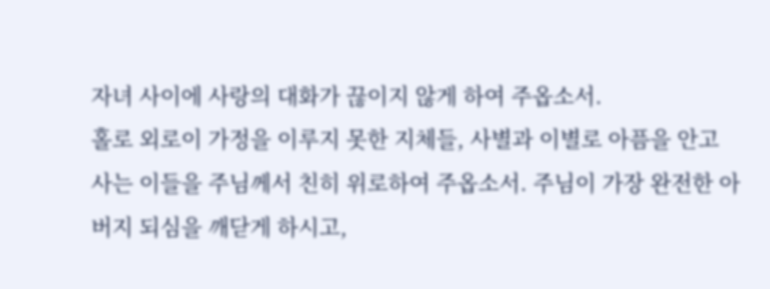자녀 사이에 사랑의 대화가 끊이지 않게 하여 주옵소서.
홀로 외로이 가정을 이루지 못한 지체들, 사별과 이별로 아픔을 안고 사는 이들을 주님께서 친히 위로하여 주옵소서. 주님이 가장 완전한 아버지 되심을 깨닫게 하시고,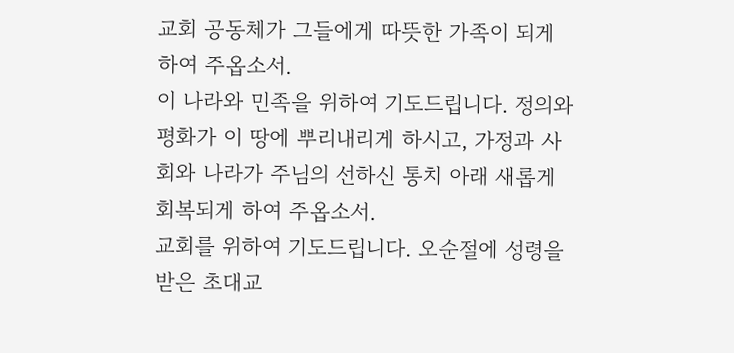교회 공동체가 그들에게 따뜻한 가족이 되게 하여 주옵소서.
이 나라와 민족을 위하여 기도드립니다. 정의와 평화가 이 땅에 뿌리내리게 하시고, 가정과 사회와 나라가 주님의 선하신 통치 아래 새롭게 회복되게 하여 주옵소서.
교회를 위하여 기도드립니다. 오순절에 성령을 받은 초대교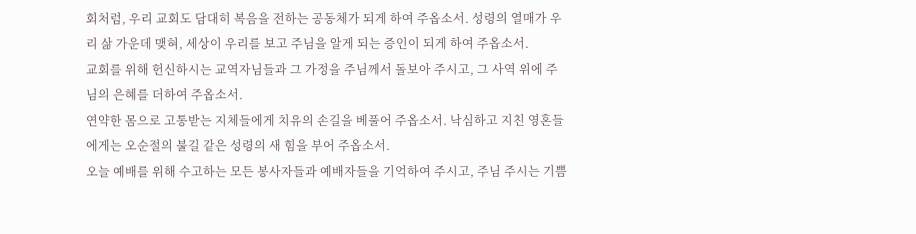회처럼, 우리 교회도 담대히 복음을 전하는 공동체가 되게 하여 주옵소서. 성령의 열매가 우리 삶 가운데 맺혀, 세상이 우리를 보고 주님을 알게 되는 증인이 되게 하여 주옵소서.
교회를 위해 헌신하시는 교역자님들과 그 가정을 주님께서 돌보아 주시고, 그 사역 위에 주님의 은혜를 더하여 주옵소서.
연약한 몸으로 고통받는 지체들에게 치유의 손길을 베풀어 주옵소서. 낙심하고 지친 영혼들에게는 오순절의 불길 같은 성령의 새 힘을 부어 주옵소서.
오늘 예배를 위해 수고하는 모든 봉사자들과 예배자들을 기억하여 주시고, 주님 주시는 기쁨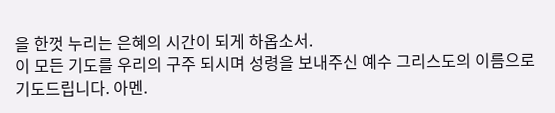을 한껏 누리는 은혜의 시간이 되게 하옵소서.
이 모든 기도를 우리의 구주 되시며 성령을 보내주신 예수 그리스도의 이름으로 기도드립니다. 아멘.